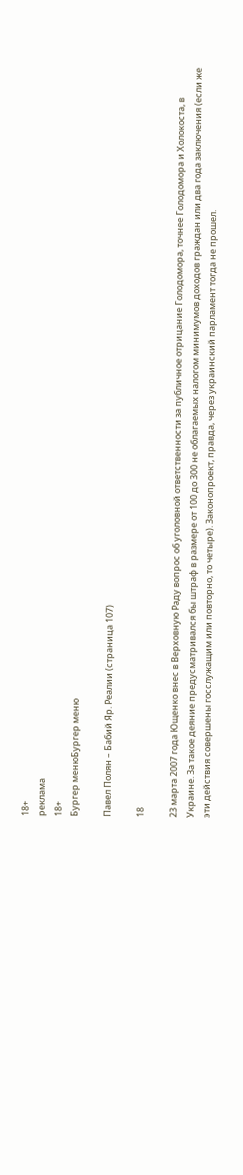18+
реклама
18+
Бургер менюБургер меню

Павел Полян – Бабий Яр. Реалии (страница 107)

18

23 марта 2007 года Ющенко внес в Верховную Раду вопрос об уголовной ответственности за публичное отрицание Голодомора, точнее Голодомора и Холокоста, в Украине. За такое деяние предусматривался бы штраф в размере от 100 до 300 не облагаемых налогом минимумов доходов граждан или два года заключения (если же эти действия совершены госслужащим или повторно, то четыре). Законопроект, правда, через украинский парламент тогда не прошел.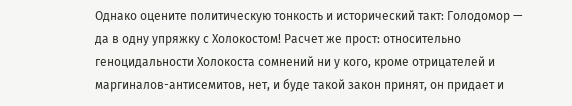Однако оцените политическую тонкость и исторический такт: Голодомор — да в одну упряжку с Холокостом! Расчет же прост: относительно геноцидальности Холокоста сомнений ни у кого, кроме отрицателей и маргиналов-антисемитов, нет, и буде такой закон принят, он придает и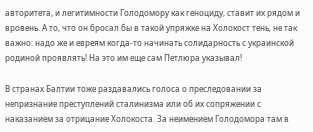авторитета, и легитимности Голодомору как геноциду, ставит их рядом и вровень. А то, что он бросал бы в такой упряжке на Холокост тень, не так важно: надо же и евреям когда-то начинать солидарность с украинской родиной проявлять! На это им еще сам Петлюра указывал!

В странах Балтии тоже раздавались голоса о преследовании за непризнание преступлений сталинизма или об их сопряжении с наказанием за отрицание Холокоста. За неимением Голодомора там в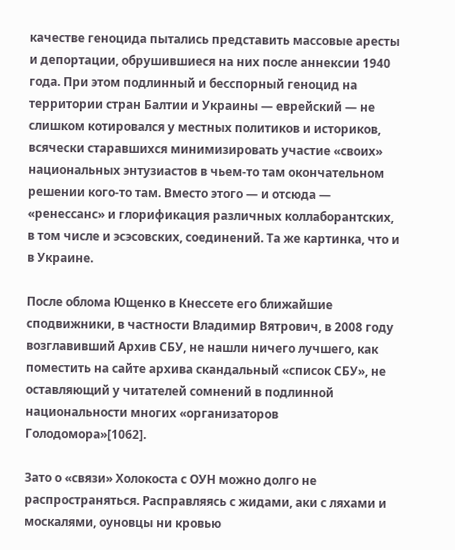качестве геноцида пытались представить массовые аресты и депортации, обрушившиеся на них после аннексии 1940 года. При этом подлинный и бесспорный геноцид на территории стран Балтии и Украины — еврейский — не слишком котировался у местных политиков и историков, всячески старавшихся минимизировать участие «своих» национальных энтузиастов в чьем-то там окончательном решении кого-то там. Вместо этого — и отсюда — «ренессанс» и глорификация различных коллаборантских, в том числе и эсэсовских, соединений. Та же картинка, что и в Украине.

После облома Ющенко в Кнессете его ближайшие сподвижники, в частности Владимир Вятрович, в 2008 году возглавивший Архив СБУ, не нашли ничего лучшего, как поместить на сайте архива скандальный «список СБУ», не оставляющий у читателей сомнений в подлинной национальности многих «организаторов Голодомора»[1062].

Зато о «связи» Холокоста с ОУН можно долго не распространяться. Расправляясь с жидами, аки с ляхами и москалями, оуновцы ни кровью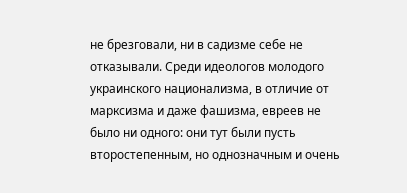не брезговали, ни в садизме себе не отказывали. Среди идеологов молодого украинского национализма, в отличие от марксизма и даже фашизма, евреев не было ни одного: они тут были пусть второстепенным, но однозначным и очень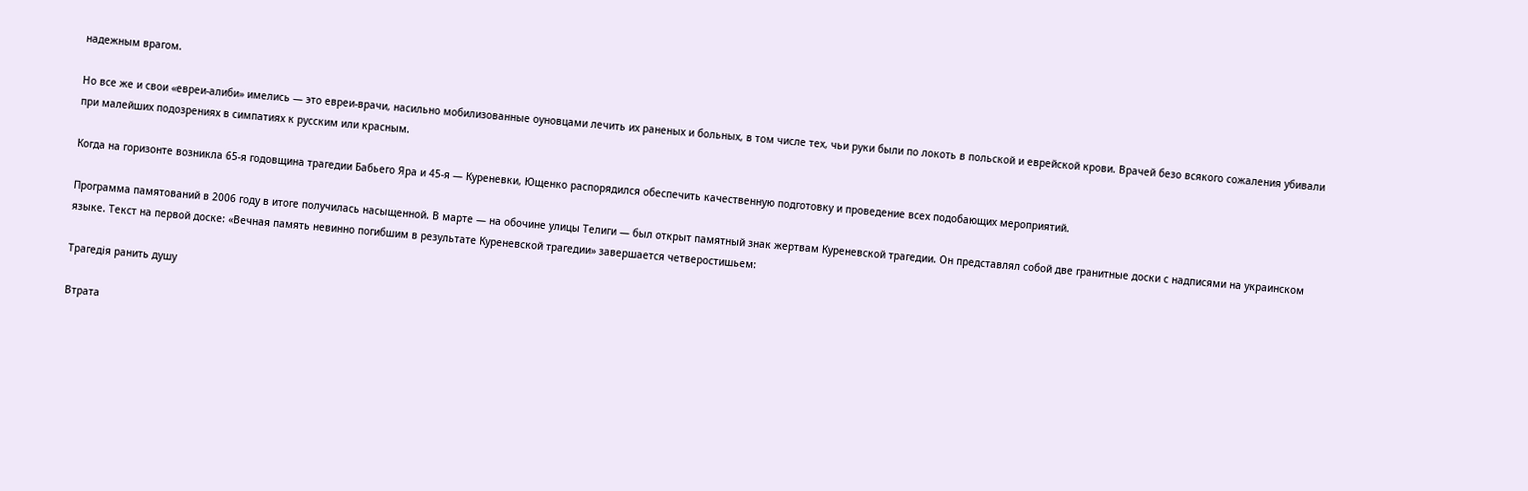надежным врагом.

Но все же и свои «евреи-алиби» имелись — это евреи-врачи, насильно мобилизованные оуновцами лечить их раненых и больных, в том числе тех, чьи руки были по локоть в польской и еврейской крови. Врачей безо всякого сожаления убивали при малейших подозрениях в симпатиях к русским или красным.

Когда на горизонте возникла 65-я годовщина трагедии Бабьего Яра и 45-я — Куреневки, Ющенко распорядился обеспечить качественную подготовку и проведение всех подобающих мероприятий.

Программа памятований в 2006 году в итоге получилась насыщенной. В марте — на обочине улицы Телиги — был открыт памятный знак жертвам Куреневской трагедии. Он представлял собой две гранитные доски с надписями на украинском языке. Текст на первой доске: «Вечная память невинно погибшим в результате Куреневской трагедии» завершается четверостишьем:

Трагедія ранить душу

Втрата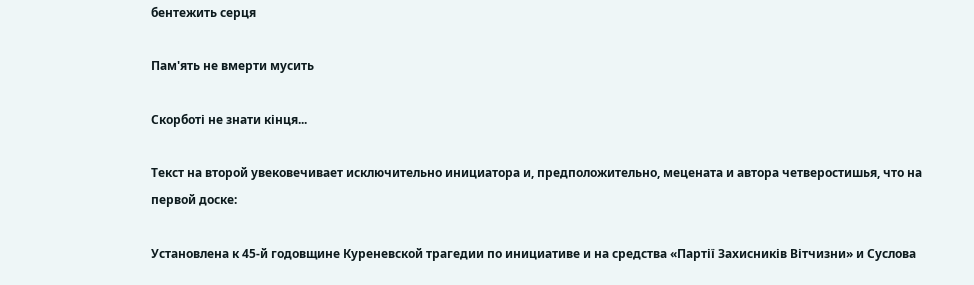бентежить серця

Пам'ять не вмерти мусить

Скорботі не знати кінця...

Текст на второй увековечивает исключительно инициатора и, предположительно, мецената и автора четверостишья, что на первой доске:

Установлена к 45-й годовщине Куреневской трагедии по инициативе и на средства «Партії Захисників Вітчизни» и Суслова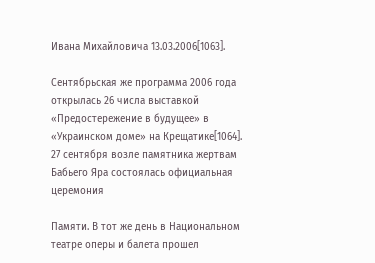Ивана Михайловича 13.03.2006[1063].

Сентябрьская же программа 2006 года открылась 26 числа выставкой «Предостережение в будущее» в «Украинском доме» на Крещатике[1064]. 27 сентября возле памятника жертвам Бабьего Яра состоялась официальная церемония

Памяти. В тот же день в Национальном театре оперы и балета прошел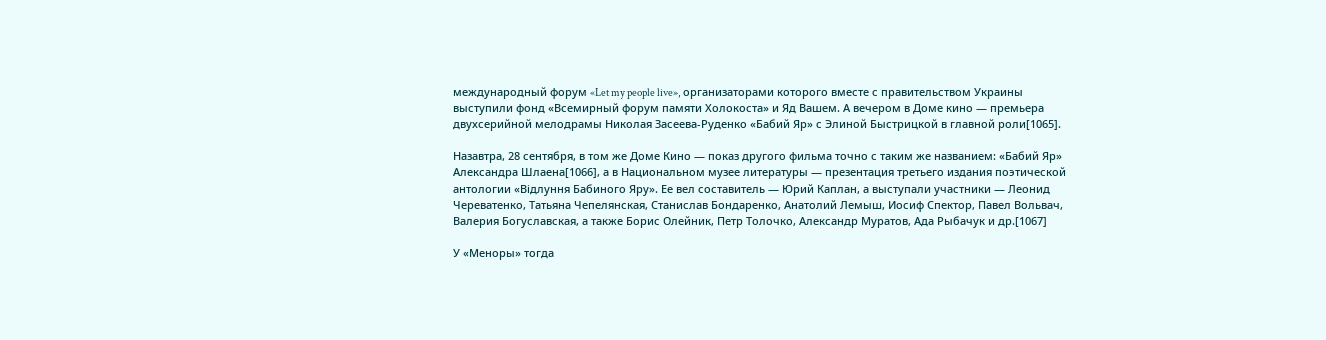международный форум «Let my people live», организаторами которого вместе с правительством Украины выступили фонд «Всемирный форум памяти Холокоста» и Яд Вашем. А вечером в Доме кино — премьера двухсерийной мелодрамы Николая Засеева-Руденко «Бабий Яр» с Элиной Быстрицкой в главной роли[1065].

Назавтра, 28 сентября, в том же Доме Кино — показ другого фильма точно с таким же названием: «Бабий Яр» Александра Шлаена[1066], а в Национальном музее литературы — презентация третьего издания поэтической антологии «Відлуння Бабиного Яру». Ее вел составитель — Юрий Каплан, а выступали участники — Леонид Череватенко, Татьяна Чепелянская, Станислав Бондаренко, Анатолий Лемыш, Иосиф Спектор, Павел Вольвач, Валерия Богуславская, а также Борис Олейник, Петр Толочко, Александр Муратов, Ада Рыбачук и др.[1067]

У «Меноры» тогда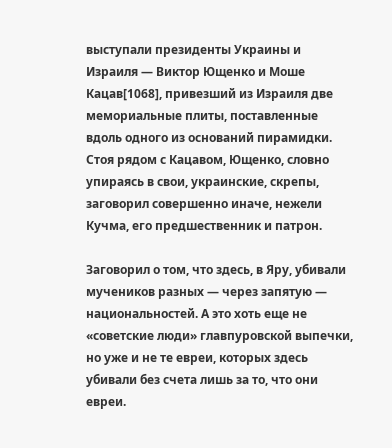выступали президенты Украины и Израиля — Виктор Ющенко и Моше Кацав[1068], привезший из Израиля две мемориальные плиты, поставленные вдоль одного из оснований пирамидки. Стоя рядом с Кацавом, Ющенко, словно упираясь в свои, украинские, скрепы, заговорил совершенно иначе, нежели Кучма, его предшественник и патрон.

Заговорил о том, что здесь, в Яру, убивали мучеников разных — через запятую — национальностей. А это хоть еще не «советские люди» главпуровской выпечки, но уже и не те евреи, которых здесь убивали без счета лишь за то, что они евреи.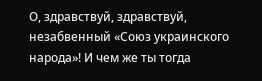О, здравствуй, здравствуй, незабвенный «Союз украинского народа»! И чем же ты тогда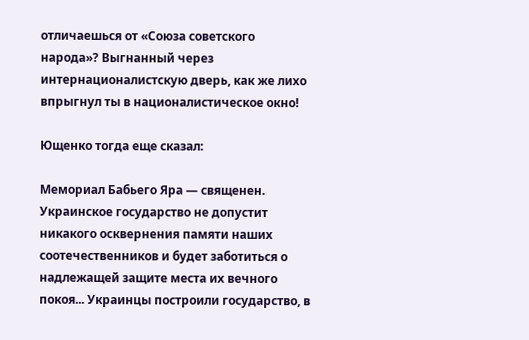отличаешься от «Союза советского народа»? Выгнанный через интернационалистскую дверь, как же лихо впрыгнул ты в националистическое окно!

Ющенко тогда еще сказал:

Мемориал Бабьего Яра — священен. Украинское государство не допустит никакого осквернения памяти наших соотечественников и будет заботиться о надлежащей защите места их вечного покоя... Украинцы построили государство, в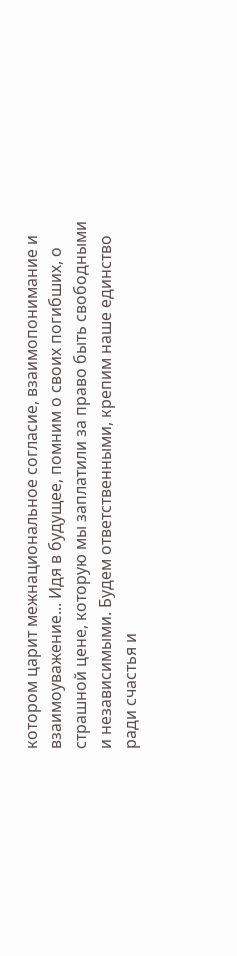котором царит межнациональное согласие, взаимопонимание и взаимоуважение... Идя в будущее, помним о своих погибших, о страшной цене, которую мы заплатили за право быть свободными и независимыми. Будем ответственными, крепим наше единство ради счастья и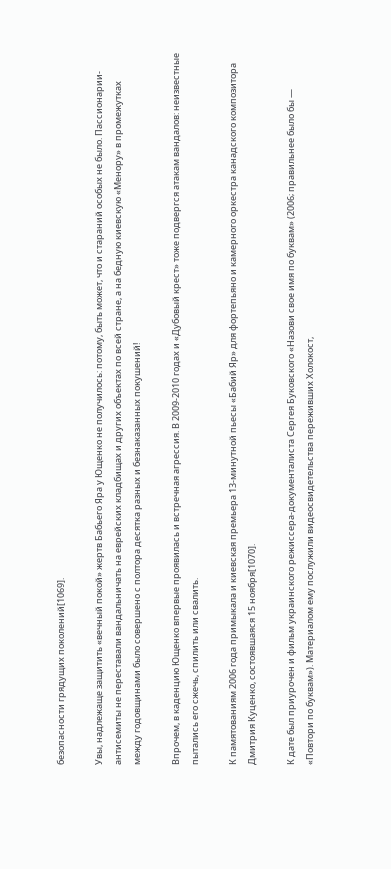безопасности грядущих поколений[1069].

Увы, надлежаще защитить «вечный покой» жертв Бабьего Яра у Ющенко не получилось: потому, быть может, что и стараний особых не было. Пассионарии-антисемиты не переставали вандальничать на еврейских кладбищах и других объектах по всей стране, а на бедную киевскую «Менору» в промежутках между годовщинами было совершено с полтора десятка разных и безнаказанных покушений!

Впрочем, в каденцию Ющенко впервые проявилась и встречная агрессия. В 2009-2010 годах и «Дубовый крест» тоже подвергся атакам вандалов: неизвестные пытались его сжечь, спилить или свалить.

К памятованиям 2006 года примыкала и киевская премьера 13-минутной пьесы «Бабий Яр» для фортепьяно и камерного оркестра канадского композитора Дмитрия Куценко, состоявшаяся 15 ноября[1070].

К дате был приурочен и фильм украинского режиссера-документалиста Сергея Буковского «Назови свое имя по буквам» (2006; правильнее было бы — «Повтори по буквам»). Материалом ему послужили видеосвидетельства переживших Холокост,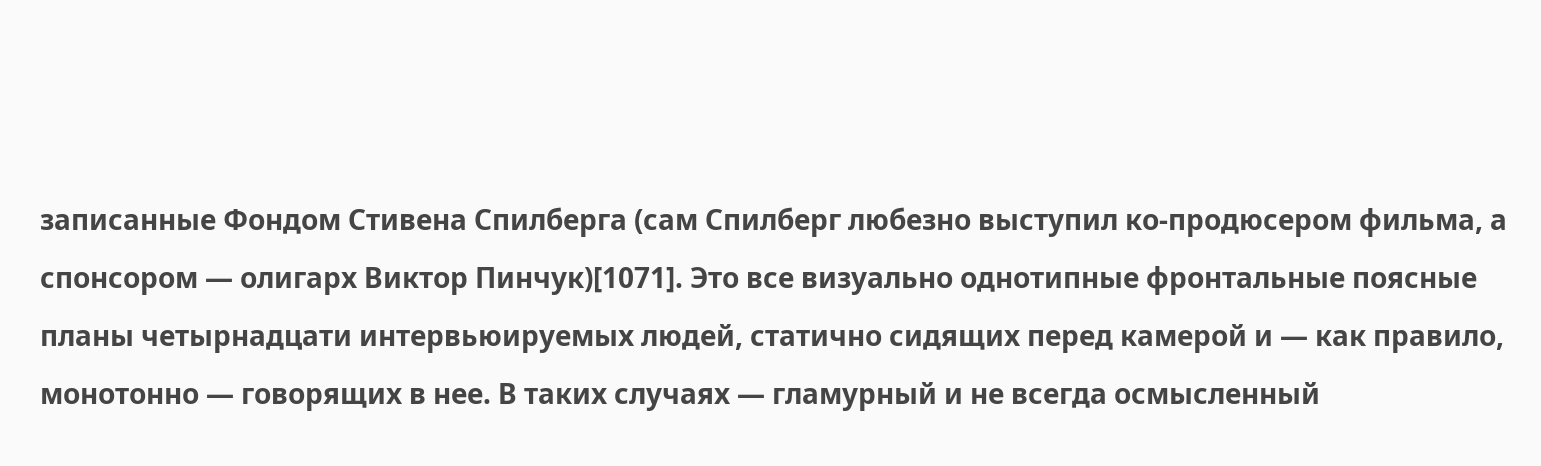записанные Фондом Стивена Спилберга (сам Спилберг любезно выступил ко-продюсером фильма, а спонсором — олигарх Виктор Пинчук)[1071]. Это все визуально однотипные фронтальные поясные планы четырнадцати интервьюируемых людей, статично сидящих перед камерой и — как правило, монотонно — говорящих в нее. В таких случаях — гламурный и не всегда осмысленный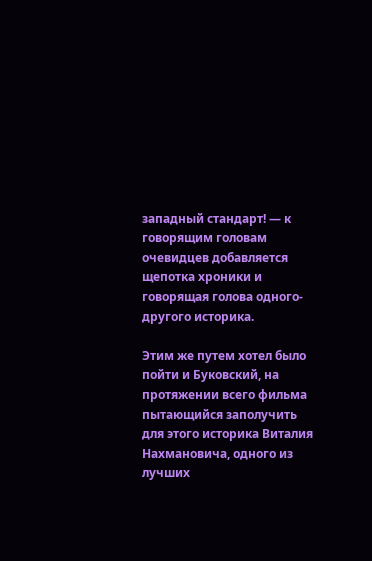западный стандарт! — к говорящим головам очевидцев добавляется щепотка хроники и говорящая голова одного-другого историка.

Этим же путем хотел было пойти и Буковский, на протяжении всего фильма пытающийся заполучить для этого историка Виталия Нахмановича, одного из лучших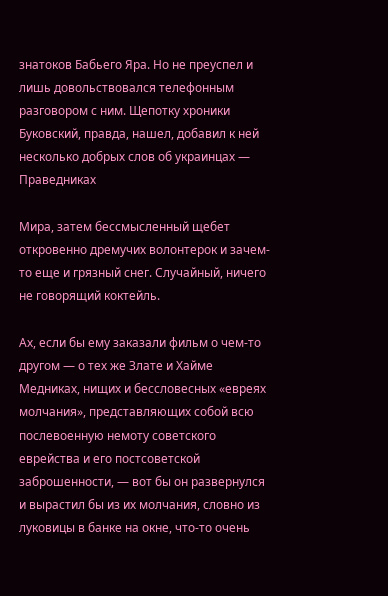знатоков Бабьего Яра. Но не преуспел и лишь довольствовался телефонным разговором с ним. Щепотку хроники Буковский, правда, нашел, добавил к ней несколько добрых слов об украинцах — Праведниках

Мира, затем бессмысленный щебет откровенно дремучих волонтерок и зачем-то еще и грязный снег. Случайный, ничего не говорящий коктейль.

Ах, если бы ему заказали фильм о чем-то другом — о тех же Злате и Хайме Медниках, нищих и бессловесных «евреях молчания», представляющих собой всю послевоенную немоту советского еврейства и его постсоветской заброшенности, — вот бы он развернулся и вырастил бы из их молчания, словно из луковицы в банке на окне, что-то очень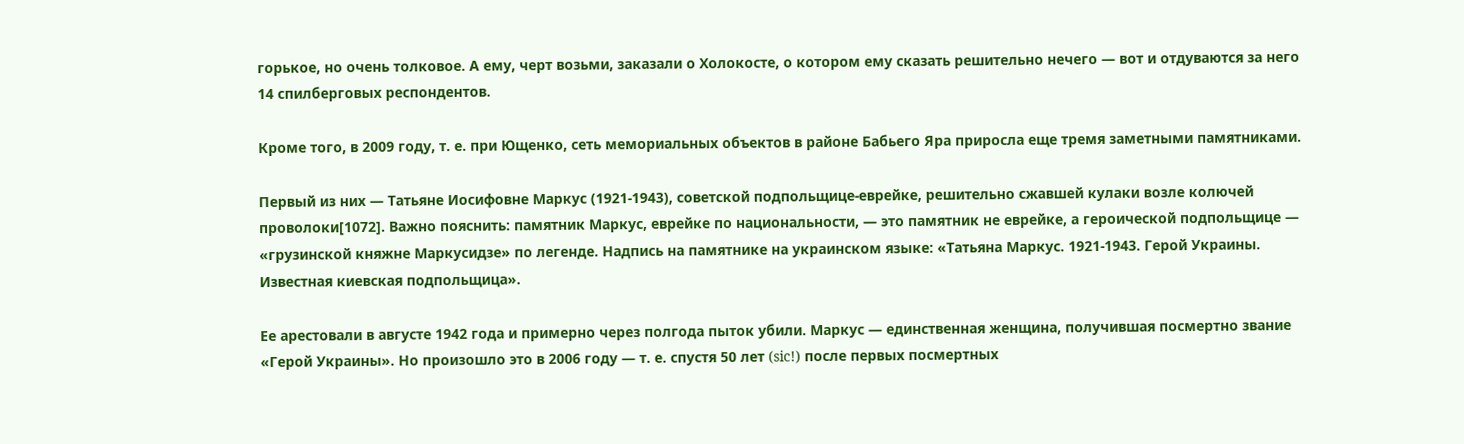горькое, но очень толковое. А ему, черт возьми, заказали о Холокосте, о котором ему сказать решительно нечего — вот и отдуваются за него 14 спилберговых респондентов.

Кроме того, в 2009 году, т. е. при Ющенко, сеть мемориальных объектов в районе Бабьего Яра приросла еще тремя заметными памятниками.

Первый из них — Татьяне Иосифовне Маркус (1921-1943), советской подпольщице-еврейке, решительно сжавшей кулаки возле колючей проволоки[1072]. Важно пояснить: памятник Маркус, еврейке по национальности, — это памятник не еврейке, а героической подпольщице — «грузинской княжне Маркусидзе» по легенде. Надпись на памятнике на украинском языке: «Татьяна Маркус. 1921-1943. Герой Украины. Известная киевская подпольщица».

Ее арестовали в августе 1942 года и примерно через полгода пыток убили. Маркус — единственная женщина, получившая посмертно звание «Герой Украины». Но произошло это в 2006 году — т. е. спустя 50 лет (sic!) после первых посмертных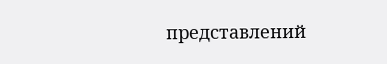представлений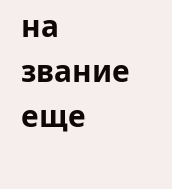на звание еще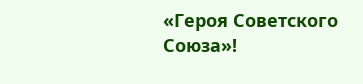«Героя Советского Союза»!